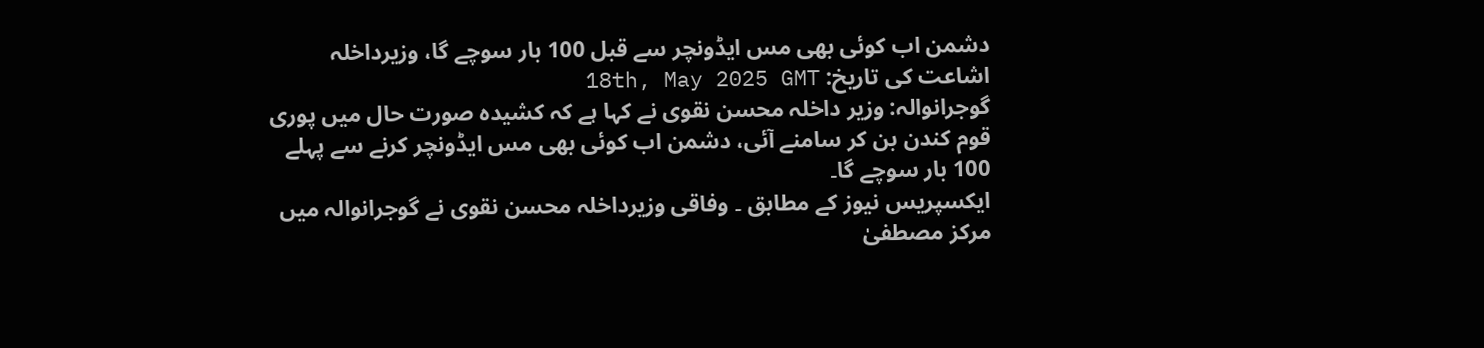دشمن اب کوئی بھی مس ایڈونچر سے قبل 100 بار سوچے گا، وزیرداخلہ
اشاعت کی تاریخ: 18th, May 2025 GMT
گوجرانوالہ: وزیر داخلہ محسن نقوی نے کہا ہے کہ کشیدہ صورت حال میں پوری قوم کندن بن کر سامنے آئی، دشمن اب کوئی بھی مس ایڈونچر کرنے سے پہلے 100 بار سوچے گا۔
ایکسپریس نیوز کے مطابق ۔ وفاقی وزیرداخلہ محسن نقوی نے گوجرانوالہ میں مرکز مصطفیٰ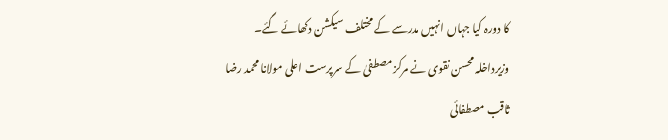کا دورہ کیا جہاں انہیں مدرسے کے مختلف سیکشن دکھائے گئے۔
وزیرداخلہ محسن نقوی نے مرکز مصطفیٰ کے سرپرست اعلی مولانا محمد رضا ثاقب مصطفائی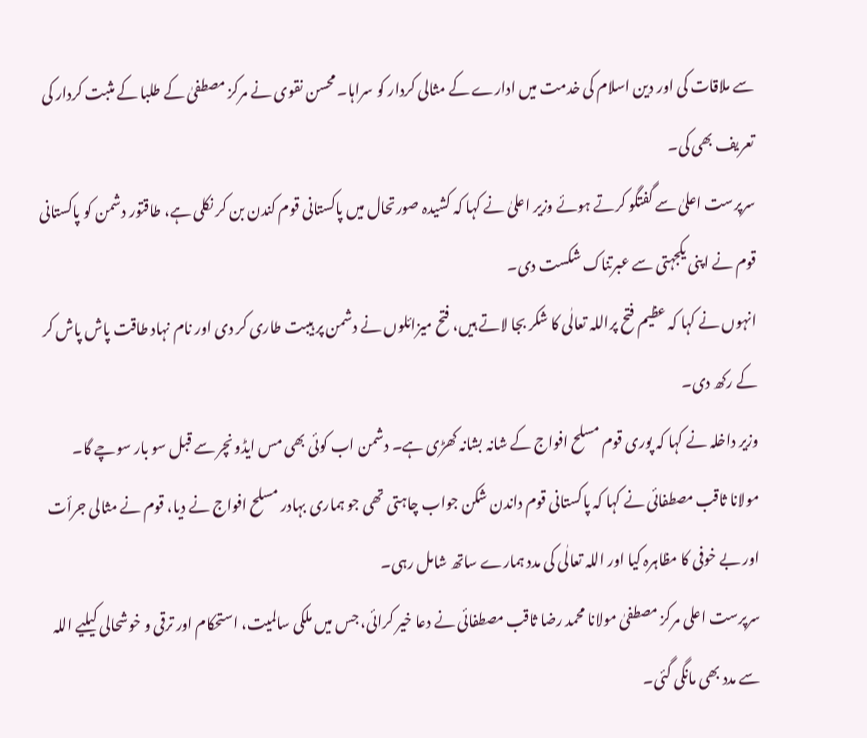سے ملاقات کی اور دین اسلام کی خدمت میں ادارے کے مثالی کردار کو سراہا۔ محسن نقوی نے مرکز مصطفیٰ کے طلبا کے مثبت کردار کی تعریف بھی کی۔
سرپرست اعلیٰ سے گفتگو کرتے ہوئے وزیر اعلیٰ نے کہا کہ کشیدہ صورتحال میں پاکستانی قوم کندن بن کر نکلی ہے، طاقتور دشمن کو پاکستانی قوم نے اپنی یکجہتی سے عبرتناک شکست دی۔
انہوں نے کہا کہ عظیم فتح پراللہ تعالٰی کا شکر بجا لاتے ہیں، فتح میزائلوں نے دشمن پر ہیبت طاری کر دی اور نام نہاد طاقت پاش پاش کر کے رکھ دی۔
وزیر داخلہ نے کہا کہ پوری قوم مسلح افواج کے شانہ بشانہ کھڑی ہے۔ دشمن اب کوئی بھی مس ایڈونچر سے قبل سو بار سوچے گا۔
مولانا ثاقب مصطفائی نے کہا کہ پاکستانی قوم داندن شکن جواب چاہتی تھی جو ہماری بہادر مسلح افواج نے دیا، قوم نے مثالی جرأت اور بے خوفی کا مظاہرہ کیا اور اللہ تعالٰی کی مدد ہمارے ساتھ شامل رہی۔
سرپرست اعلی مرکز مصطفیٰ مولانا محمد رضا ثاقب مصطفائی نے دعا خیر کرائی، جس میں ملکی سالمیت، استحکام اور ترقی و خوشحالی کیلیے اللہ سے مدد بھی مانگی گئی۔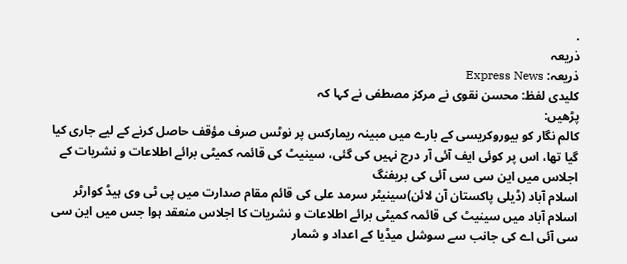.
ذریعہ
ذریعہ: Express News
کلیدی لفظ: محسن نقوی نے مرکز مصطفی نے کہا کہ
پڑھیں:
کالم نگار کو بیوروکریسی کے بارے میں مبینہ ریمارکس پر نوٹس صرف مؤقف حاصل کرنے کے لیے جاری کیا گیا تھا، اس پر کوئی ایف آئی آر درج نہیں کی گئی، سینیٹ کی قائمہ کمیٹی برائے اطلاعات و نشریات کے اجلاس میں این سی سی آئی کی بریفنگ
اسلام آباد (ڈیلی پاکستان آن لائن)سینیٹر سرمد علی کی قائم مقام صدارت میں پی ٹی وی ہیڈ کوارٹر اسلام آباد میں سینیٹ کی قائمہ کمیٹی برائے اطلاعات و نشریات کا اجلاس منعقد ہوا جس میں این سی سی آئی اے کی جانب سے سوشل میڈیا کے اعداد و شمار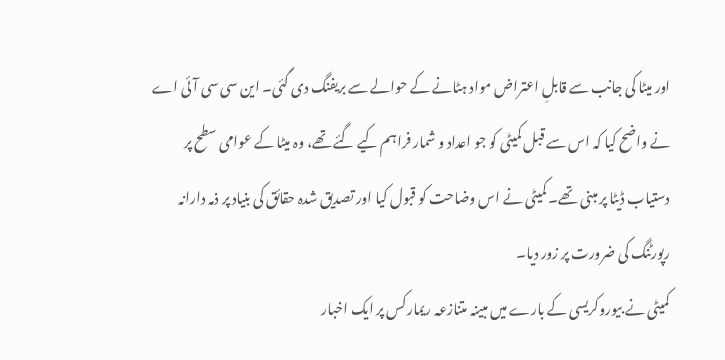اور میٹا کی جانب سے قابلِ اعتراض مواد ہٹانے کے حوالے سے بریفنگ دی گئی۔ این سی سی آئی اے نے واضح کیا کہ اس سے قبل کمیٹی کو جو اعداد و شمار فراہم کیے گئے تھے، وہ میٹا کے عوامی سطح پر دستیاب ڈیٹا پر مبنی تھے۔ کمیٹی نے اس وضاحت کو قبول کیا اور تصدیق شدہ حقائق کی بنیاد پر ذمہ دارانہ رپورٹنگ کی ضرورت پر زور دیا۔
کمیٹی نے بیوروکریسی کے بارے میں مبینہ متنازعہ ریمارکس پر ایک اخبار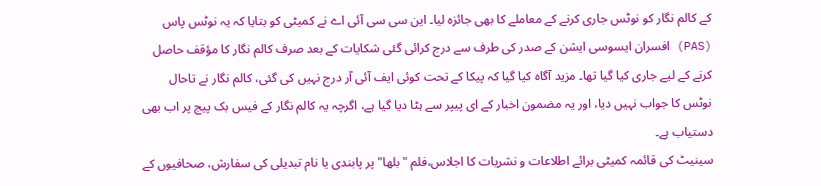کے کالم نگار کو نوٹس جاری کرنے کے معاملے کا بھی جائزہ لیا۔ این سی سی آئی اے نے کمیٹی کو بتایا کہ یہ نوٹس پاس (PAS) افسران ایسوسی ایشن کے صدر کی طرف سے درج کرائی گئی شکایات کے بعد صرف کالم نگار کا مؤقف حاصل کرنے کے لیے جاری کیا گیا تھا۔ مزید آگاہ کیا گیا کہ پیکا کے تحت کوئی ایف آئی آر درج نہیں کی گئی، کالم نگار نے تاحال نوٹس کا جواب نہیں دیا، اور یہ مضمون اخبار کے ای پیپر سے ہٹا دیا گیا ہے، اگرچہ یہ کالم نگار کے فیس بک پیج پر اب بھی دستیاب ہے۔
سینیٹ کی قائمہ کمیٹی برائے اطلاعات و نشریات کا اجلاس،فلم "بلھا" پر پابندی یا نام تبدیلی کی سفارش، صحافیوں کے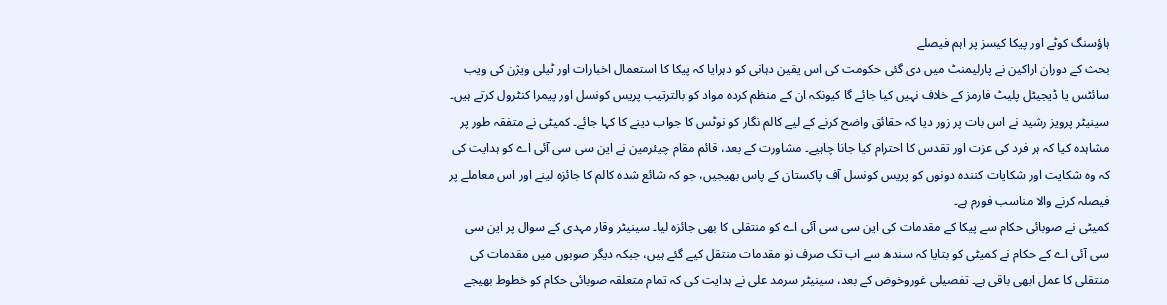ہاؤسنگ کوٹے اور پیکا کیسز پر اہم فیصلے
بحث کے دوران اراکین نے پارلیمنٹ میں دی گئی حکومت کی اس یقین دہانی کو دہرایا کہ پیکا کا استعمال اخبارات اور ٹیلی ویژن کی ویب سائٹس یا ڈیجیٹل پلیٹ فارمز کے خلاف نہیں کیا جائے گا کیونکہ ان کے منظم کردہ مواد کو بالترتیب پریس کونسل اور پیمرا کنٹرول کرتے ہیں۔ سینیٹر پرویز رشید نے اس بات پر زور دیا کہ حقائق واضح کرنے کے لیے کالم نگار کو نوٹس کا جواب دینے کا کہا جائے۔ کمیٹی نے متفقہ طور پر مشاہدہ کیا کہ ہر فرد کی عزت اور تقدس کا احترام کیا جانا چاہیے۔ مشاورت کے بعد، قائم مقام چیئرمین نے این سی سی آئی اے کو ہدایت کی کہ وہ شکایت اور شکایات کنندہ دونوں کو پریس کونسل آف پاکستان کے پاس بھیجیں، جو کہ شائع شدہ کالم کا جائزہ لینے اور اس معاملے پر فیصلہ کرنے والا مناسب فورم ہے۔
کمیٹی نے صوبائی حکام سے پیکا کے مقدمات کی این سی سی آئی اے کو منتقلی کا بھی جائزہ لیا۔ سینیٹر وقار مہدی کے سوال پر این سی سی آئی اے کے حکام نے کمیٹی کو بتایا کہ سندھ سے اب تک صرف نو مقدمات منتقل کیے گئے ہیں، جبکہ دیگر صوبوں میں مقدمات کی منتقلی کا عمل ابھی باقی ہے۔ تفصیلی غوروخوض کے بعد، سینیٹر سرمد علی نے ہدایت کی کہ تمام متعلقہ صوبائی حکام کو خطوط بھیجے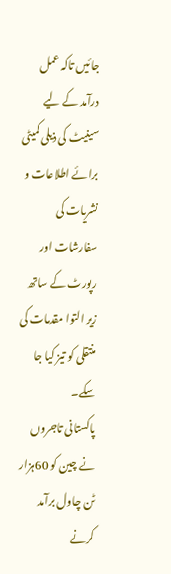جائیں تاکہ عمل درآمد کے لیے سینیٹ کی ذیلی کمیٹی برائے اطلاعات و نشریات کی سفارشات اور رپورٹ کے ساتھ زیر التوا مقدمات کی منتقلی کو تیز کیا جا سکے۔
پاکستانی تاجروں نے چین کو 60ہزار ٹن چاول برآمد کرنے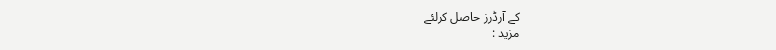کے آرڈرز حاصل کرلئے
مزید :